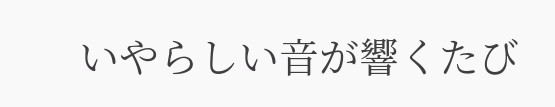いやらしい音が響くたび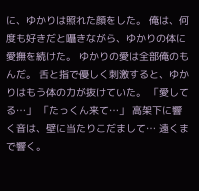に、ゆかりは照れた顔をした。 俺は、何度も好きだと囁きながら、ゆかりの体に愛撫を続けた。 ゆかりの愛は全部俺のもんだ。 舌と指で優しく刺激すると、ゆかりはもう体の力が抜けていた。 「愛してる…」 「たっくん来て…」 高架下に響く音は、壁に当たりこだまして… 遠くまで響く。